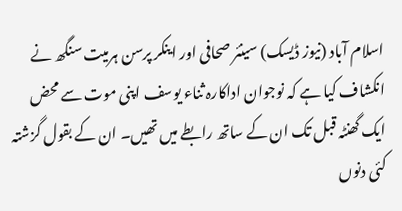اسلام آباد (نیوز ڈیسک) سینئر صحافی اور اینکر پرسن ہرمیت سنگھ نے انکشاف کیا ہے کہ نوجوان اداکارہ ثناء یوسف اپنی موت سے محض ایک گھنٹہ قبل تک ان کے ساتھ رابطے میں تھیں۔ ان کے بقول گزشتہ کئی دنوں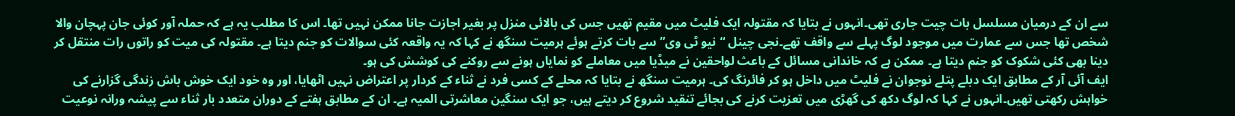سے ان کے درمیان مسلسل بات چیت جاری تھی۔انہوں نے بتایا کہ مقتولہ ایک فلیٹ میں مقیم تھیں جس کی بالائی منزل پر بغیر اجازت جانا ممکن نہیں تھا۔ اس کا مطلب یہ ہے کہ حملہ آور کوئی جان پہچان والا شخص تھا جس سے عمارت میں موجود لوگ پہلے سے واقف تھے۔نجی چینل “نیو ٹی وی” سے بات کرتے ہوئے ہرمیت سنگھ نے کہا کہ یہ واقعہ کئی سوالات کو جنم دیتا ہے۔ مقتولہ کی میت کو راتوں رات منتقل کر دینا بھی کئی شکوک کو جنم دیتا ہے۔ ممکن ہے کہ خاندانی مسائل کے باعث لواحقین نے میڈیا میں معاملے کو نمایاں ہونے سے روکنے کی کوشش کی ہو۔
ایف آئی آر کے مطابق ایک دبلے پتلے نوجوان نے فلیٹ میں داخل ہو کر فائرنگ کی۔ ہرمیت سنگھ نے بتایا کہ محلے کے کسی فرد نے ثناء کے کردار پر اعتراض نہیں اٹھایا، اور وہ خود ایک خوش باش زندگی گزارنے کی خواہش رکھتی تھیں۔انہوں نے کہا کہ لوگ دکھ کی گھڑی میں تعزیت کرنے کی بجائے تنقید شروع کر دیتے ہیں، جو ایک سنگین معاشرتی المیہ ہے۔ ان کے مطابق ہفتے کے دوران متعدد بار ثناء سے پیشہ ورانہ نوعیت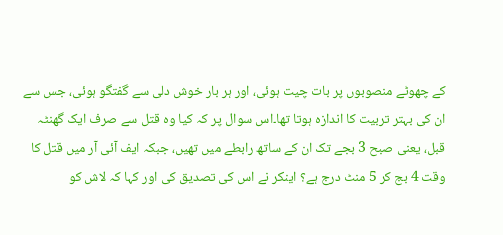کے چھوٹے منصوبوں پر بات چیت ہوئی، اور ہر بار خوش دلی سے گفتگو ہوئی، جس سے ان کی بہتر تربیت کا اندازہ ہوتا تھا۔اس سوال پر کہ کیا وہ قتل سے صرف ایک گھنٹہ قبل، یعنی صبح 3 بجے تک ان کے ساتھ رابطے میں تھیں، جبکہ ایف آئی آر میں قتل کا وقت 4 بج کر 5 منٹ درج ہے؟ اینکر نے اس کی تصدیق کی اور کہا کہ لاش کو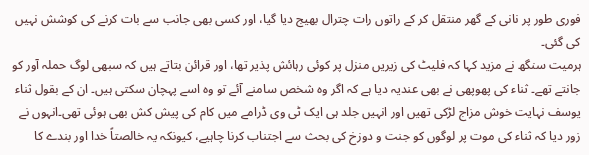فوری طور پر نانی کے گھر منتقل کر کے راتوں رات چترال بھیج دیا گیا، اور کسی بھی جانب سے بات کرنے کی کوشش نہیں کی گئی۔
ہرمیت سنگھ نے مزید کہا کہ فلیٹ کی زیریں منزل پر کوئی رہائش پذیر تھا، اور قرائن بتاتے ہیں کہ سبھی لوگ حملہ آور کو جانتے تھے۔ ثناء کی پھوپھی نے بھی عندیہ دیا ہے کہ اگر وہ شخص سامنے آئے تو وہ اسے پہچان سکتی ہیں۔ ان کے بقول ثناء یوسف نہایت خوش مزاج لڑکی تھیں اور انہیں جلد ہی ایک ٹی وی ڈرامے میں کام کی پیش کش بھی ہوئی تھی۔انہوں نے زور دیا کہ ثناء کی موت پر لوگوں کو جنت و دوزخ کی بحث سے اجتناب کرنا چاہیے، کیونکہ یہ خالصتاً خدا اور بندے کا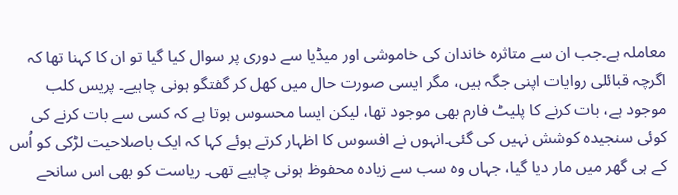معاملہ ہے۔جب ان سے متاثرہ خاندان کی خاموشی اور میڈیا سے دوری پر سوال کیا گیا تو ان کا کہنا تھا کہ اگرچہ قبائلی روایات اپنی جگہ ہیں، مگر ایسی صورت حال میں کھل کر گفتگو ہونی چاہیے۔ پریس کلب موجود ہے، بات کرنے کا پلیٹ فارم بھی موجود تھا، لیکن ایسا محسوس ہوتا ہے کہ کسی سے بات کرنے کی کوئی سنجیدہ کوشش نہیں کی گئی۔انہوں نے افسوس کا اظہار کرتے ہوئے کہا کہ ایک باصلاحیت لڑکی کو اُس کے ہی گھر میں مار دیا گیا، جہاں وہ سب سے زیادہ محفوظ ہونی چاہیے تھی۔ ریاست کو بھی اس سانحے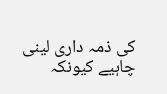کی ذمہ داری لینی چاہیے کیونکہ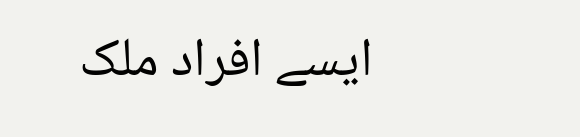ایسے افراد ملک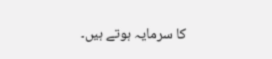کا سرمایہ ہوتے ہیں۔